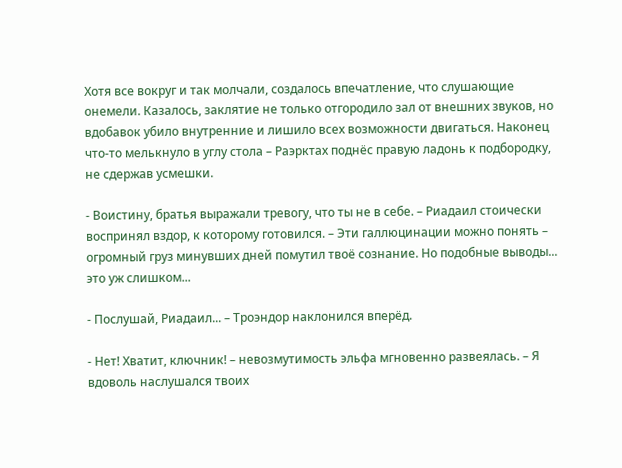Хотя все вокруг и так молчали, создалось впечатление, что слушающие онемели. Казалось, заклятие не только отгородило зал от внешних звуков, но вдобавок убило внутренние и лишило всех возможности двигаться. Наконец что-то мелькнуло в углу стола – Раэрктах поднёс правую ладонь к подбородку, не сдержав усмешки.

- Воистину, братья выражали тревогу, что ты не в себе. – Риадаил стоически воспринял вздор, к которому готовился. – Эти галлюцинации можно понять – огромный груз минувших дней помутил твоё сознание. Но подобные выводы... это уж слишком...

- Послушай, Риадаил... – Троэндор наклонился вперёд.

- Нет! Хватит, ключник! – невозмутимость эльфа мгновенно развеялась. – Я вдоволь наслушался твоих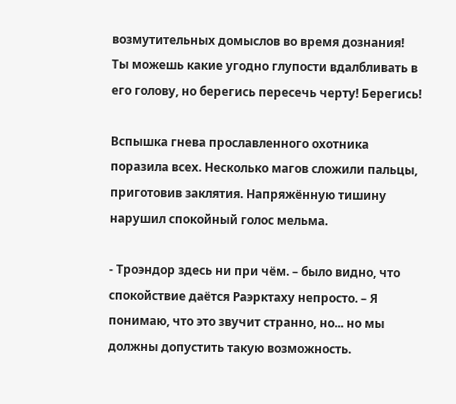возмутительных домыслов во время дознания! Ты можешь какие угодно глупости вдалбливать в его голову, но берегись пересечь черту! Берегись!

Вспышка гнева прославленного охотника поразила всех. Несколько магов сложили пальцы, приготовив заклятия. Напряжённую тишину нарушил спокойный голос мельма.

- Троэндор здесь ни при чём. – было видно, что спокойствие даётся Раэрктаху непросто. – Я понимаю, что это звучит странно, но... но мы должны допустить такую возможность.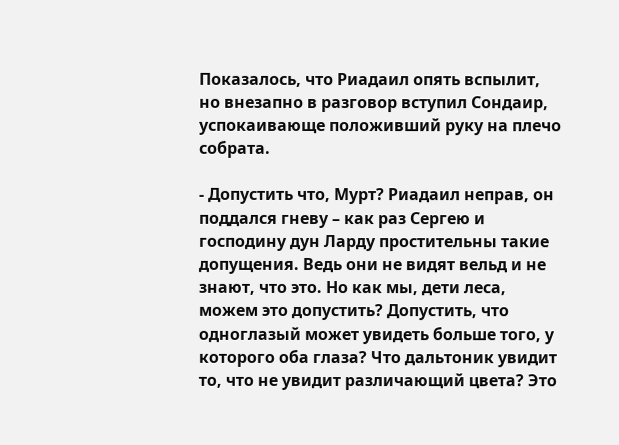Показалось, что Риадаил опять вспылит, но внезапно в разговор вступил Сондаир, успокаивающе положивший руку на плечо собрата.

- Допустить что, Мурт? Риадаил неправ, он поддался гневу – как раз Сергею и господину дун Ларду простительны такие допущения. Ведь они не видят вельд и не знают, что это. Но как мы, дети леса, можем это допустить? Допустить, что одноглазый может увидеть больше того, у которого оба глаза? Что дальтоник увидит то, что не увидит различающий цвета? Это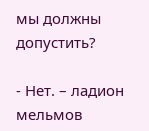мы должны допустить?

- Нет. – ладион мельмов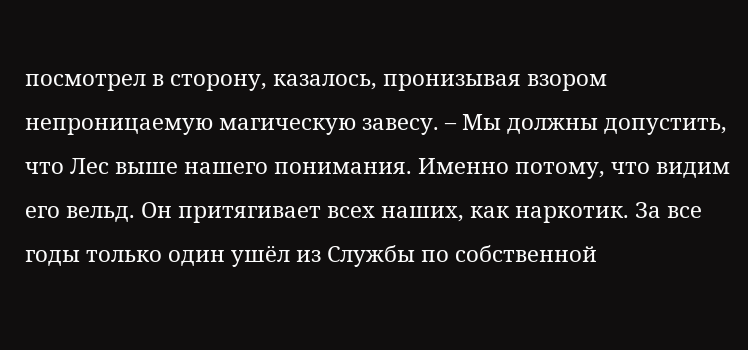посмотрел в сторону, казалось, пронизывая взором непроницаемую магическую завесу. – Мы должны допустить, что Лес выше нашего понимания. Именно потому, что видим его вельд. Он притягивает всех наших, как наркотик. За все годы только один ушёл из Службы по собственной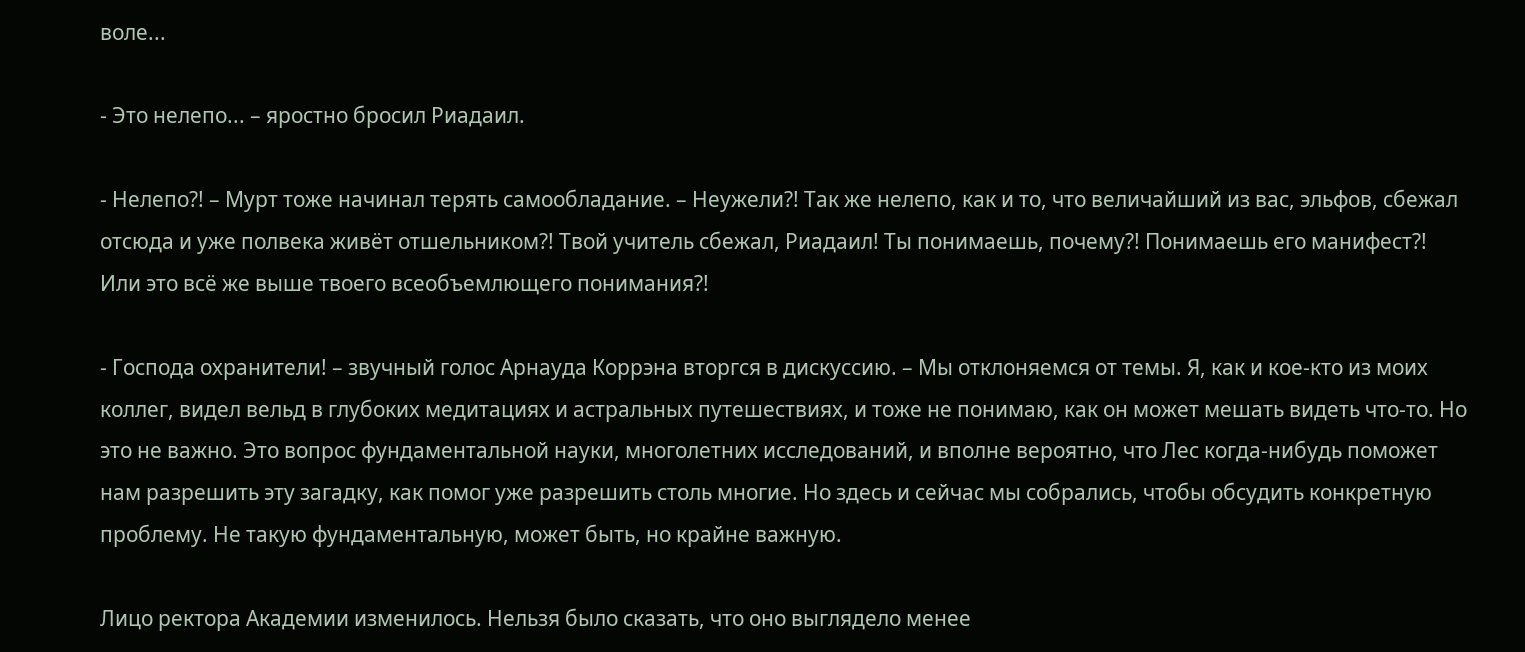воле...

- Это нелепо... – яростно бросил Риадаил.

- Нелепо?! – Мурт тоже начинал терять самообладание. – Неужели?! Так же нелепо, как и то, что величайший из вас, эльфов, сбежал отсюда и уже полвека живёт отшельником?! Твой учитель сбежал, Риадаил! Ты понимаешь, почему?! Понимаешь его манифест?! Или это всё же выше твоего всеобъемлющего понимания?!

- Господа охранители! – звучный голос Арнауда Коррэна вторгся в дискуссию. – Мы отклоняемся от темы. Я, как и кое-кто из моих коллег, видел вельд в глубоких медитациях и астральных путешествиях, и тоже не понимаю, как он может мешать видеть что-то. Но это не важно. Это вопрос фундаментальной науки, многолетних исследований, и вполне вероятно, что Лес когда-нибудь поможет нам разрешить эту загадку, как помог уже разрешить столь многие. Но здесь и сейчас мы собрались, чтобы обсудить конкретную проблему. Не такую фундаментальную, может быть, но крайне важную.

Лицо ректора Академии изменилось. Нельзя было сказать, что оно выглядело менее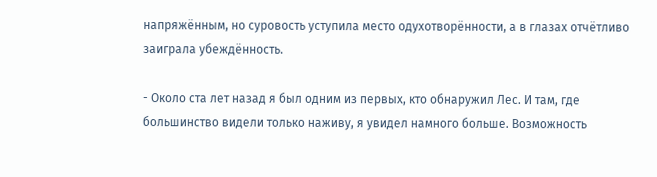напряжённым, но суровость уступила место одухотворённости, а в глазах отчётливо заиграла убеждённость.

- Около ста лет назад я был одним из первых, кто обнаружил Лес. И там, где большинство видели только наживу, я увидел намного больше. Возможность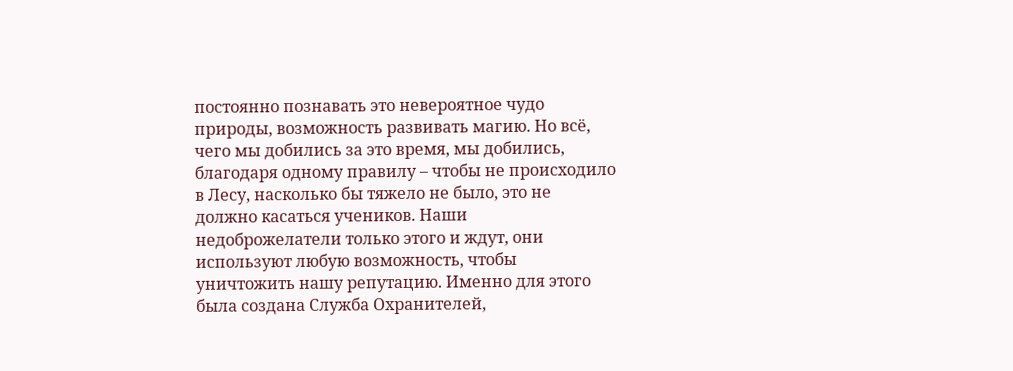постоянно познавать это невероятное чудо природы, возможность развивать магию. Но всё, чего мы добились за это время, мы добились, благодаря одному правилу – чтобы не происходило в Лесу, насколько бы тяжело не было, это не должно касаться учеников. Наши недоброжелатели только этого и ждут, они используют любую возможность, чтобы уничтожить нашу репутацию. Именно для этого была создана Служба Охранителей,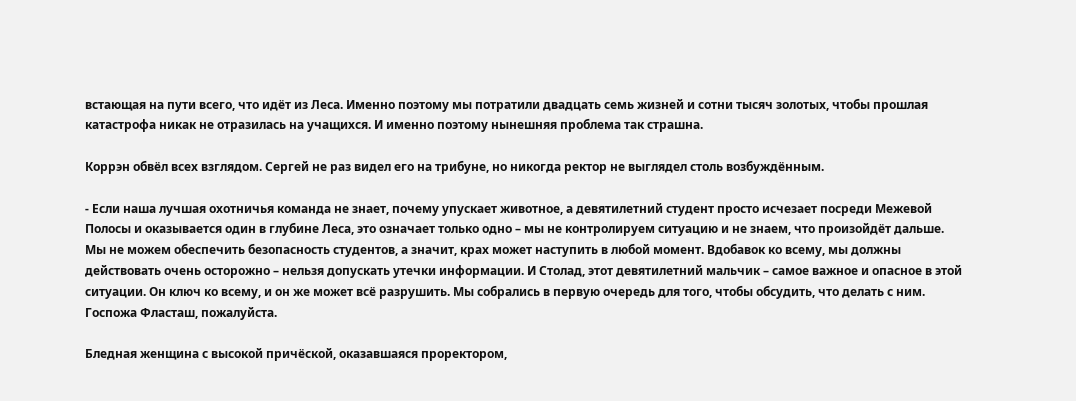встающая на пути всего, что идёт из Леса. Именно поэтому мы потратили двадцать семь жизней и сотни тысяч золотых, чтобы прошлая катастрофа никак не отразилась на учащихся. И именно поэтому нынешняя проблема так страшна.

Коррэн обвёл всех взглядом. Сергей не раз видел его на трибуне, но никогда ректор не выглядел столь возбуждённым.

- Если наша лучшая охотничья команда не знает, почему упускает животное, а девятилетний студент просто исчезает посреди Межевой Полосы и оказывается один в глубине Леса, это означает только одно – мы не контролируем ситуацию и не знаем, что произойдёт дальше. Мы не можем обеспечить безопасность студентов, а значит, крах может наступить в любой момент. Вдобавок ко всему, мы должны действовать очень осторожно – нельзя допускать утечки информации. И Столад, этот девятилетний мальчик – самое важное и опасное в этой ситуации. Он ключ ко всему, и он же может всё разрушить. Мы собрались в первую очередь для того, чтобы обсудить, что делать с ним. Госпожа Фласташ, пожалуйста.

Бледная женщина с высокой причёской, оказавшаяся проректором,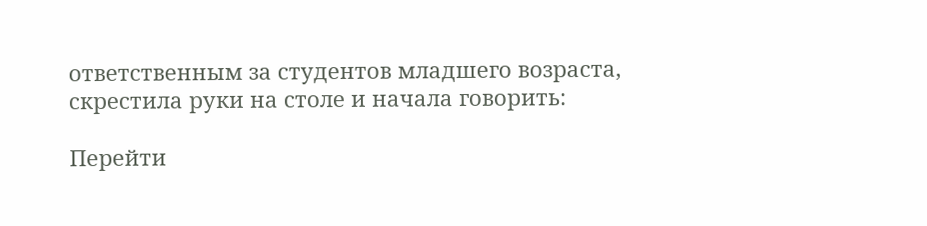ответственным за студентов младшего возраста, скрестила руки на столе и начала говорить:

Перейти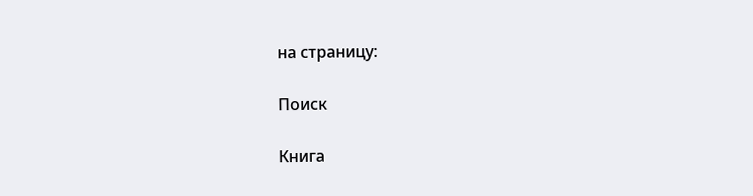на страницу:

Поиск

Книга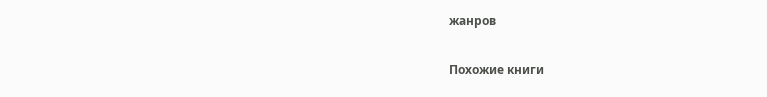жанров

Похожие книги